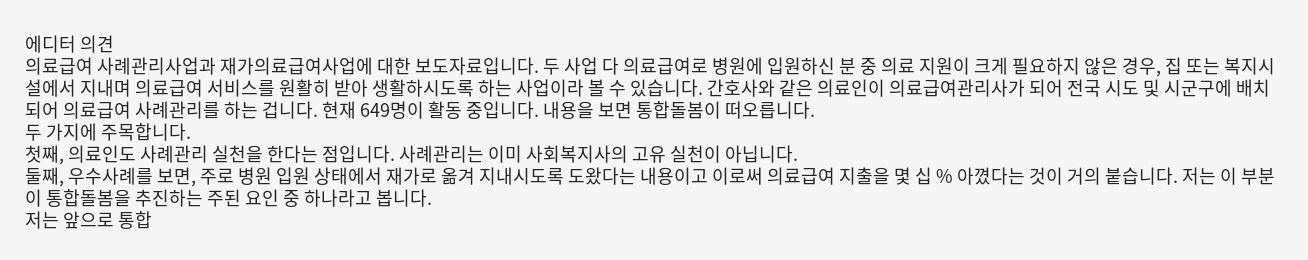에디터 의견
의료급여 사례관리사업과 재가의료급여사업에 대한 보도자료입니다. 두 사업 다 의료급여로 병원에 입원하신 분 중 의료 지원이 크게 필요하지 않은 경우, 집 또는 복지시설에서 지내며 의료급여 서비스를 원활히 받아 생활하시도록 하는 사업이라 볼 수 있습니다. 간호사와 같은 의료인이 의료급여관리사가 되어 전국 시도 및 시군구에 배치되어 의료급여 사례관리를 하는 겁니다. 현재 649명이 활동 중입니다. 내용을 보면 통합돌봄이 떠오릅니다.
두 가지에 주목합니다.
첫째, 의료인도 사례관리 실천을 한다는 점입니다. 사례관리는 이미 사회복지사의 고유 실천이 아닙니다.
둘째, 우수사례를 보면, 주로 병원 입원 상태에서 재가로 옮겨 지내시도록 도왔다는 내용이고 이로써 의료급여 지출을 몇 십 % 아꼈다는 것이 거의 붙습니다. 저는 이 부분이 통합돌봄을 추진하는 주된 요인 중 하나라고 봅니다.
저는 앞으로 통합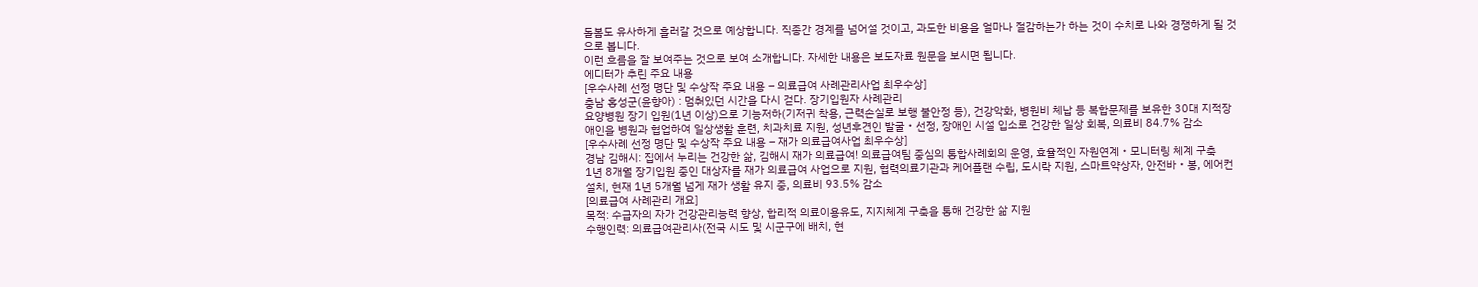돌봄도 유사하게 흘러갈 것으로 예상합니다. 직종간 경계를 넘어설 것이고, 과도한 비용을 얼마나 절감하는가 하는 것이 수치로 나와 경쟁하게 될 것으로 봅니다.
이런 흐름을 잘 보여주는 것으로 보여 소개합니다. 자세한 내용은 보도자료 원문을 보시면 됩니다.
에디터가 추린 주요 내용
[우수사례 선정 명단 및 수상작 주요 내용 – 의료급여 사례관리사업 최우수상]
충남 홍성군(윤향아) : 멈춰있던 시간을 다시 걷다. 장기입원자 사례관리
요양병원 장기 입원(1년 이상)으로 기능저하(기저귀 착용, 근력손실로 보행 불안정 등), 건강악화, 병원비 체납 등 복합문제를 보유한 30대 지적장애인을 병원과 협업하여 일상생활 훈련, 치과치료 지원, 성년후견인 발굴‧선정, 장애인 시설 입소로 건강한 일상 회복, 의료비 84.7% 감소
[우수사례 선정 명단 및 수상작 주요 내용 – 재가 의료급여사업 최우수상]
경남 김해시: 집에서 누리는 건강한 삶, 김해시 재가 의료급여! 의료급여팀 중심의 통합사례회의 운영, 효율적인 자원연계‧모니터링 체계 구축
1년 8개월 장기입원 중인 대상자를 재가 의료급여 사업으로 지원, 협력의료기관과 케어플랜 수립, 도시락 지원, 스마트약상자, 안전바‧봉, 에어컨 설치, 현재 1년 5개월 넘게 재가 생활 유지 중, 의료비 93.5% 감소
[의료급여 사례관리 개요]
목적: 수급자의 자가 건강관리능력 향상, 합리적 의료이용유도, 지지체계 구축을 통해 건강한 삶 지원
수행인력: 의료급여관리사(전국 시도 및 시군구에 배치, 현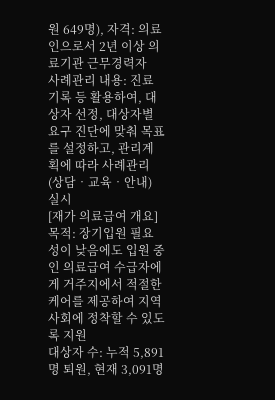원 649명), 자격: 의료인으로서 2년 이상 의료기관 근무경력자
사례관리 내용: 진료기록 등 활용하여, 대상자 선정, 대상자별 요구 진단에 맞춰 목표를 설정하고, 관리계획에 따라 사례관리(상담‧교육‧안내) 실시
[재가 의료급여 개요]
목적: 장기입원 필요성이 낮음에도 입원 중인 의료급여 수급자에게 거주지에서 적절한 케어를 제공하여 지역사회에 정착할 수 있도록 지원
대상자 수: 누적 5,891명 퇴원, 현재 3,091명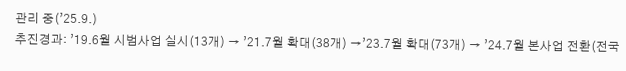관리 중(’25.9.)
추진경과: ’19.6월 시범사업 실시(13개) → ’21.7월 확대(38개) →’23.7월 확대(73개) → ’24.7월 본사업 전환(전국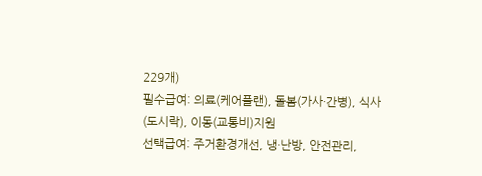229개)
필수급여: 의료(케어플랜), 돌봄(가사·간병), 식사(도시락), 이동(교통비)지원
선택급여: 주거환경개선, 냉·난방, 안전관리,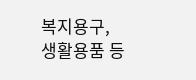복지용구, 생활용품 등